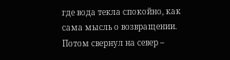где вода текла спокойно, как сама мысль о возвращении.
Потом свернул на север –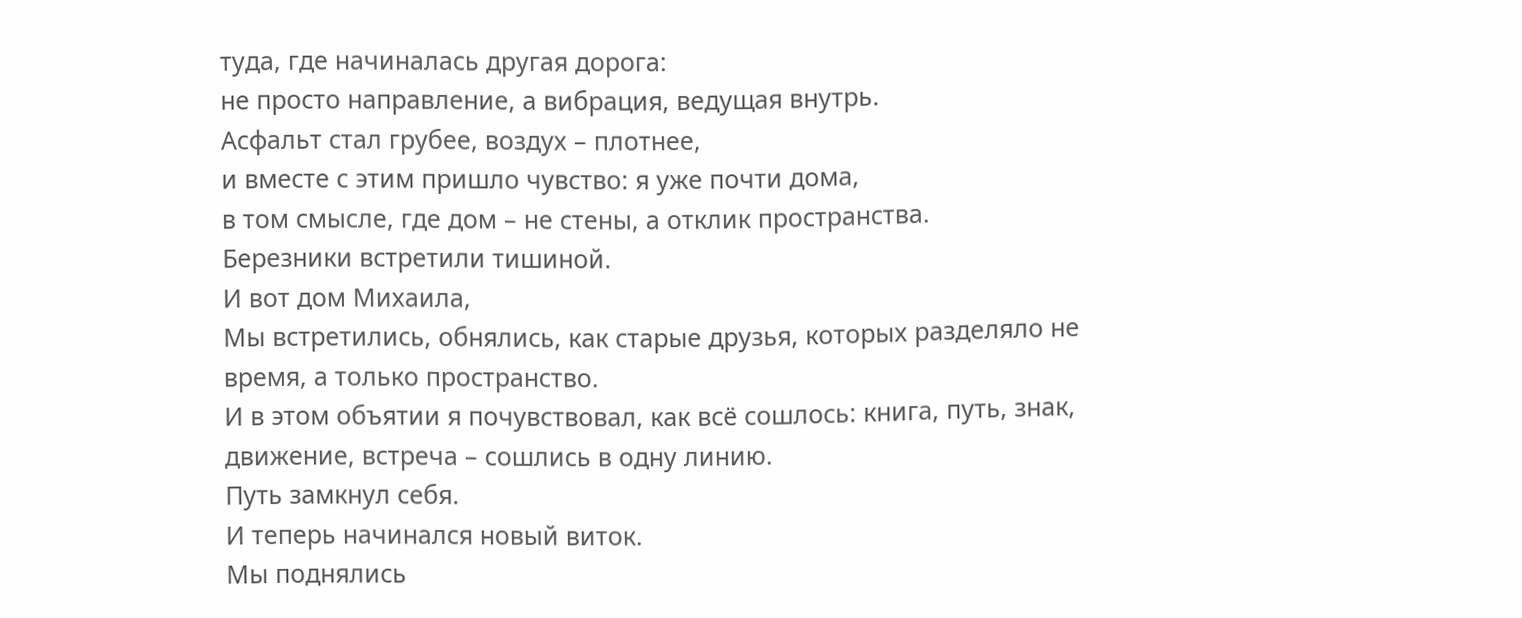туда, где начиналась другая дорога:
не просто направление, а вибрация, ведущая внутрь.
Асфальт стал грубее, воздух – плотнее,
и вместе с этим пришло чувство: я уже почти дома,
в том смысле, где дом – не стены, а отклик пространства.
Березники встретили тишиной.
И вот дом Михаила,
Мы встретились, обнялись, как старые друзья, которых разделяло не время, а только пространство.
И в этом объятии я почувствовал, как всё сошлось: книга, путь, знак, движение, встреча – сошлись в одну линию.
Путь замкнул себя.
И теперь начинался новый виток.
Мы поднялись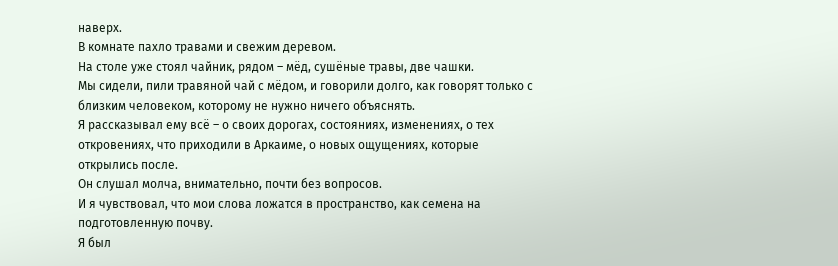наверх.
В комнате пахло травами и свежим деревом.
На столе уже стоял чайник, рядом – мёд, сушёные травы, две чашки.
Мы сидели, пили травяной чай с мёдом, и говорили долго, как говорят только с близким человеком, которому не нужно ничего объяснять.
Я рассказывал ему всё – о своих дорогах, состояниях, изменениях, о тех откровениях, что приходили в Аркаиме, о новых ощущениях, которые открылись после.
Он слушал молча, внимательно, почти без вопросов.
И я чувствовал, что мои слова ложатся в пространство, как семена на подготовленную почву.
Я был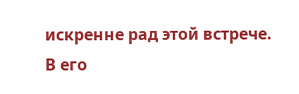искренне рад этой встрече.
В его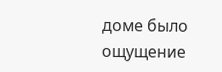доме было ощущение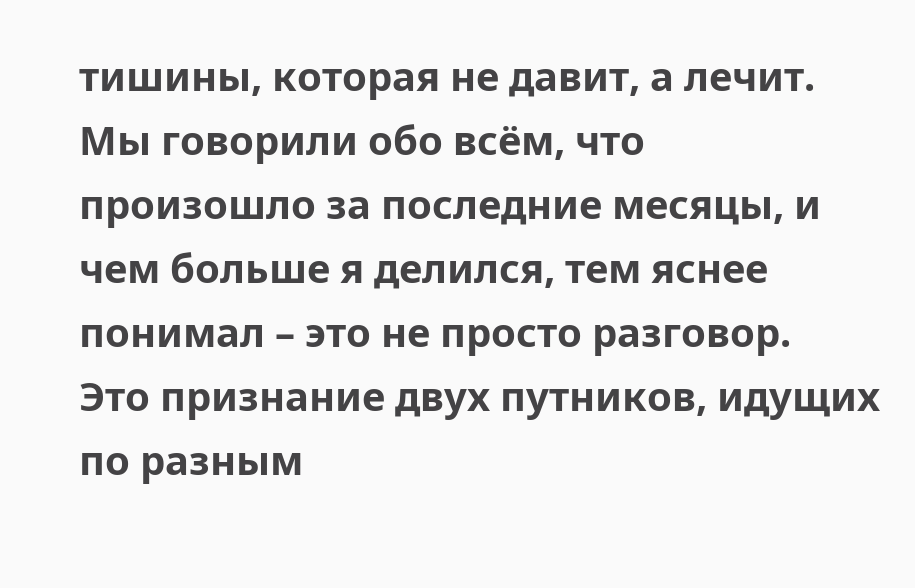тишины, которая не давит, а лечит.
Мы говорили обо всём, что произошло за последние месяцы, и чем больше я делился, тем яснее понимал – это не просто разговор.
Это признание двух путников, идущих по разным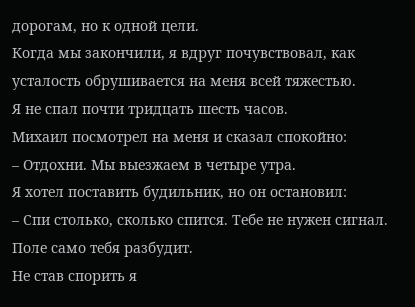дорогам, но к одной цели.
Когда мы закончили, я вдруг почувствовал, как усталость обрушивается на меня всей тяжестью.
Я не спал почти тридцать шесть часов.
Михаил посмотрел на меня и сказал спокойно:
– Отдохни. Мы выезжаем в четыре утра.
Я хотел поставить будильник, но он остановил:
– Спи столько, сколько спится. Тебе не нужен сигнал. Поле само тебя разбудит.
Не став спорить я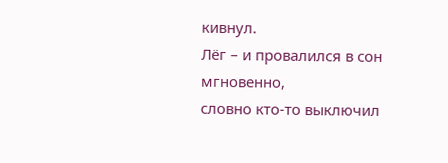кивнул.
Лёг – и провалился в сон мгновенно,
словно кто-то выключил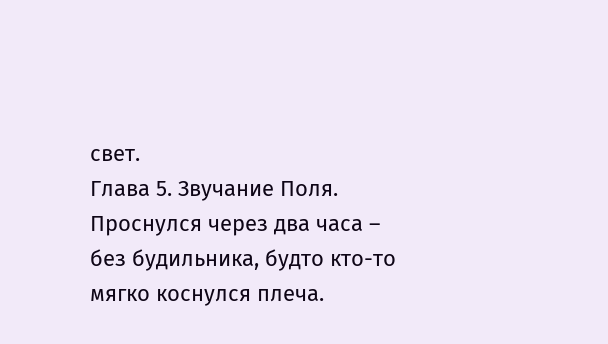свет.
Глава 5. Звучание Поля.
Проснулся через два часа – без будильника, будто кто-то мягко коснулся плеча.